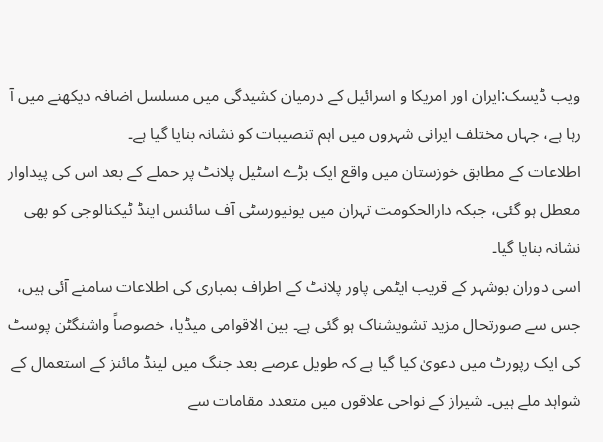ویب ڈیسک:ایران اور امریکا و اسرائیل کے درمیان کشیدگی میں مسلسل اضافہ دیکھنے میں آ رہا ہے، جہاں مختلف ایرانی شہروں میں اہم تنصیبات کو نشانہ بنایا گیا ہے۔
اطلاعات کے مطابق خوزستان میں واقع ایک بڑے اسٹیل پلانٹ پر حملے کے بعد اس کی پیداوار معطل ہو گئی، جبکہ دارالحکومت تہران میں یونیورسٹی آف سائنس اینڈ ٹیکنالوجی کو بھی نشانہ بنایا گیا۔
اسی دوران بوشہر کے قریب ایٹمی پاور پلانٹ کے اطراف بمباری کی اطلاعات سامنے آئی ہیں، جس سے صورتحال مزید تشویشناک ہو گئی ہے۔ بین الاقوامی میڈیا، خصوصاً واشنگٹن پوسٹ کی ایک رپورٹ میں دعویٰ کیا گیا ہے کہ طویل عرصے بعد جنگ میں لینڈ مائنز کے استعمال کے شواہد ملے ہیں۔ شیراز کے نواحی علاقوں میں متعدد مقامات سے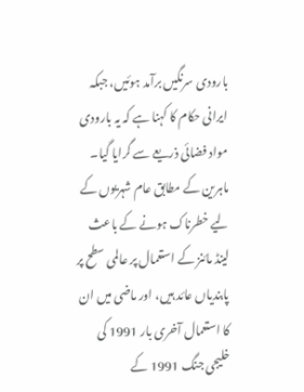بارودی سرنگیں برآمد ہوئیں، جبکہ ایرانی حکام کا کہنا ہے کہ یہ بارودی مواد فضائی ذریعے سے گرایا گیا۔
ماہرین کے مطابق عام شہریوں کے لیے خطرناک ہونے کے باعث لینڈ مائنز کے استعمال پر عالمی سطح پر پابندیاں عائد ہیں، اور ماضی میں ان کا استعمال آخری بار 1991 کی خلیجی جنگ 1991 کے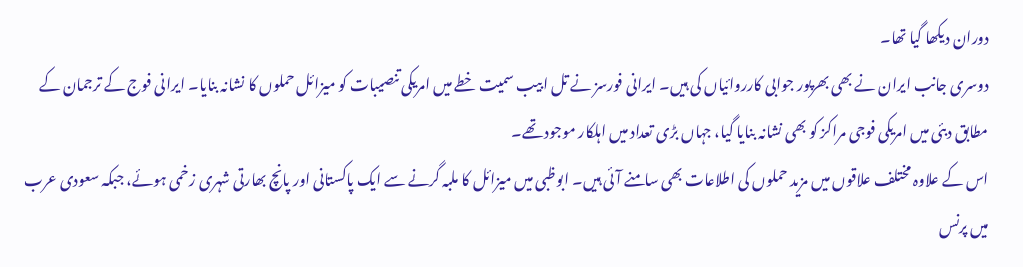دوران دیکھا گیا تھا۔
دوسری جانب ایران نے بھی بھرپور جوابی کارروائیاں کی ہیں۔ ایرانی فورسز نے تل ابیب سمیت خطے میں امریکی تنصیبات کو میزائل حملوں کا نشانہ بنایا۔ ایرانی فوج کے ترجمان کے مطابق دبئی میں امریکی فوجی مراکز کو بھی نشانہ بنایا گیا، جہاں بڑی تعداد میں اہلکار موجود تھے۔
اس کے علاوہ مختلف علاقوں میں مزید حملوں کی اطلاعات بھی سامنے آئی ہیں۔ ابوظبی میں میزائل کا ملبہ گرنے سے ایک پاکستانی اور پانچ بھارتی شہری زخمی ہوئے، جبکہ سعودی عرب میں پرنس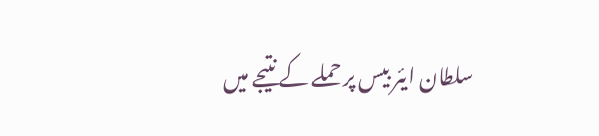سلطان ایئر بیس پر حملے کے نتیجے میں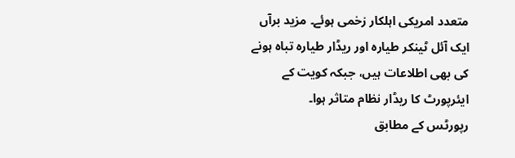متعدد امریکی اہلکار زخمی ہوئے۔ مزید برآں ایک آئل ٹینکر طیارہ اور ریڈار طیارہ تباہ ہونے کی بھی اطلاعات ہیں، جبکہ کویت کے ایئرپورٹ کا ریڈار نظام متاثر ہوا۔
رپورٹس کے مطابق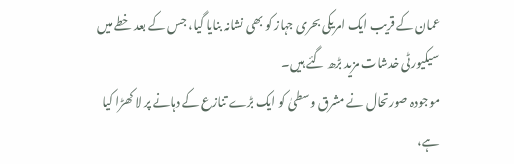عمان کے قریب ایک امریکی بحری جہاز کو بھی نشانہ بنایا گیا، جس کے بعد خطے میں سیکیورٹی خدشات مزید بڑھ گئے ہیں۔
موجودہ صورتحال نے مشرق وسطیٰ کو ایک بڑے تنازع کے دہانے پر لا کھڑا کیا ہے،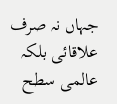جہاں نہ صرف علاقائی بلکہ عالمی سطح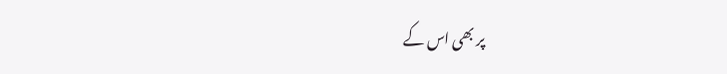پر بھی اس کے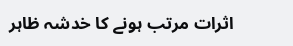اثرات مرتب ہونے کا خدشہ ظاہر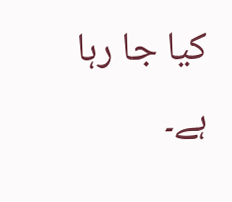کیا جا رہا ہے۔